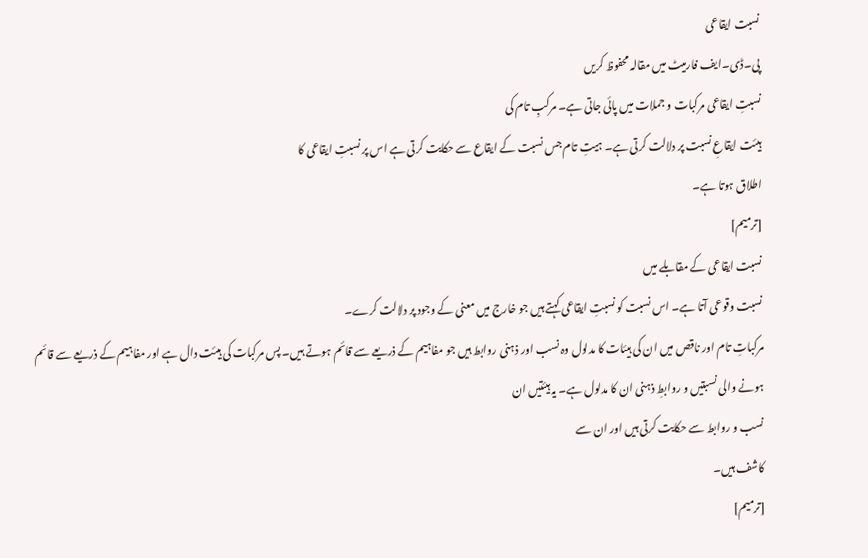نسبت ایقاعی
پی۔ڈی۔ایف فارمیٹ میں مقالہ محفوظ کریں
نسبتِ ایقاعی مرکبات و جملات میں پائی جاتی ہے۔ مرکبِ تام کی
ہیئت ایقاعِ نسبت پر دلالت کرتی ہے۔ ہیتِ تام جس نسبت کے ایقاع سے حکایت کرتی ہے اس پر نسبتِ ایقاعی کا
اطلاق ہوتا ہے۔
[ترمیم]
نسبت ایقاعی کے مقابلے میں
نسبت وقوعی آتا ہے۔ اس نسبت کو نسبتِ ایقاعی کہتے ہیں جو خارج میں معنی کے وجود پر دلالت کرے۔
مرکباتِ تام اور ناقص میں ان کی ہیئات کا مدلول وہ نسب اور ذہنی روابط ہیں جو مفاہیم کے ذریعے سے قائم ہوتے ہیں۔ پس مرکبات کی ہیئت دال ہے اور مفاہیم کے ذریعے سے قائم ہونے والی نسبتیں و روابطِ ذہنی ان کا مدلول ہے۔ یہ ہیئتیں ان
نسب و روابط سے حکایت کرتی ہیں اور ان سے
کاشف ہیں۔
[ترمیم]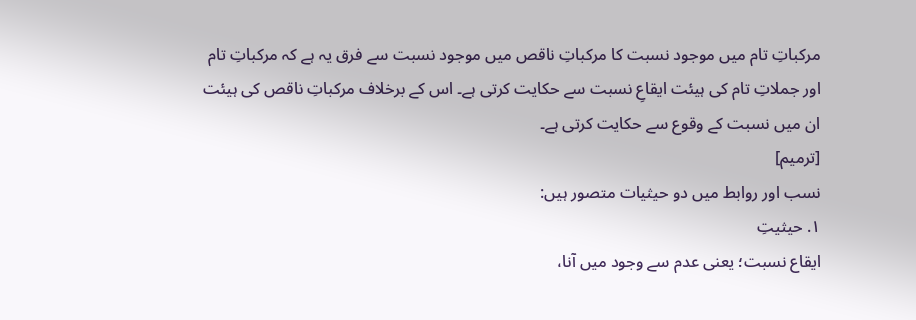مرکباتِ تام میں موجود نسبت کا مرکباتِ ناقص میں موجود نسبت سے فرق یہ ہے کہ مرکباتِ تام اور جملاتِ تام کی ہیئت ایقاعِ نسبت سے حکایت کرتی ہے۔ اس کے برخلاف مرکباتِ ناقص کی ہیئت ان میں نسبت کے وقوع سے حکایت کرتی ہے۔
[ترمیم]
نسب اور روابط میں دو حیثیات متصور ہیں:
۱. حیثیتِ
ایقاع نسبت؛ یعنی عدم سے وجود میں آنا،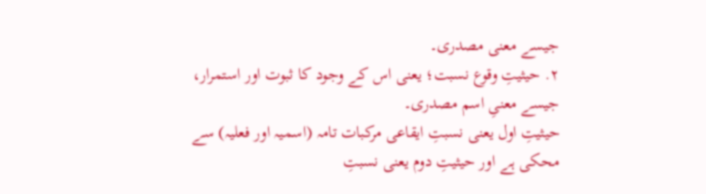جیسے معنی مصدری۔
۲. حیثیتِ وقوع نسبت؛ یعنی اس کے وجود کا ثبوت اور استمرار، جیسے معنیِ اسم مصدری۔
حیثیتِ اول یعنی نسبتِ ایقاعی مرکبات تامہ (اسمیہ اور فعلیہ) سے محکی ہے اور حیثیتِ دوم یعنی نسبتِ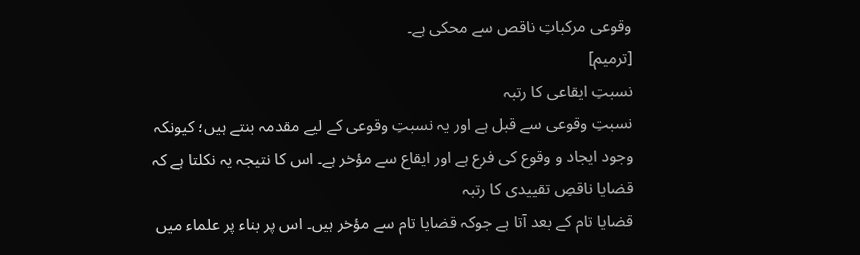وقوعی مرکباتِ ناقص سے محکی ہے۔
[ترمیم]
نسبتِ ایقاعی کا رتبہ
نسبتِ وقوعی سے قبل ہے اور یہ نسبتِ وقوعی کے لیے مقدمہ بنتے ہیں؛ کیونکہ وجود ایجاد و وقوع کی فرع ہے اور ایقاع سے مؤخر ہے۔ اس کا نتیجہ یہ نکلتا ہے کہ قضایا ناقصِ تقییدی کا رتبہ
قضایا تام کے بعد آتا ہے جوکہ قضایا تام سے مؤخر ہیں۔ اس پر بناء پر علماء میں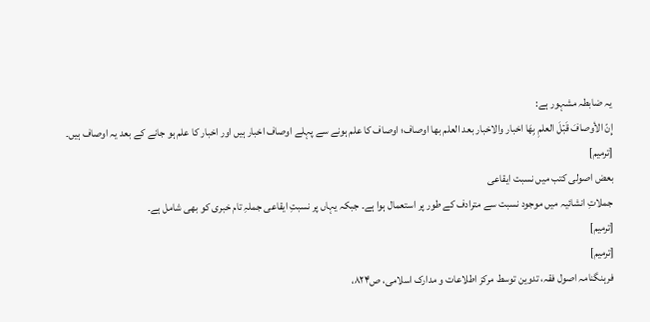یہ ضابطہ مشہور ہے:
إِنّ الأوصافَ قَبۡلَ العلمِ بِهَا اخبار والاخبار بعد العلم بها اوصاف؛ اوصاف کا علم ہونے سے پہلے اوصاف اخبار ہیں اور اخبار کا علم ہو جانے کے بعد یہ اوصاف ہیں۔
[ترمیم]
بعض اصولی کتب میں نسبت ایقاعی
جملاتِ انشائیہ میں موجود نسبت سے مترادف کے طور پر استعمال ہوا ہے۔ جبکہ یہاں پر نسبتِ ایقاعی جملہِ تام خبری کو بھی شامل ہے۔
[ترمیم]
[ترمیم]
فرہنگنامہ اصول فقہ، تدوین توسط مرکز اطلاعات و مدارک اسلامی، ص۸۲۴،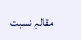مقالہِ نسبت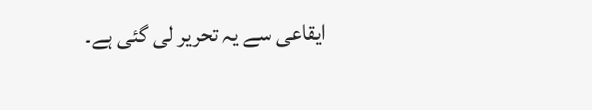ایقاعی سے یہ تحریر لی گئی ہے۔